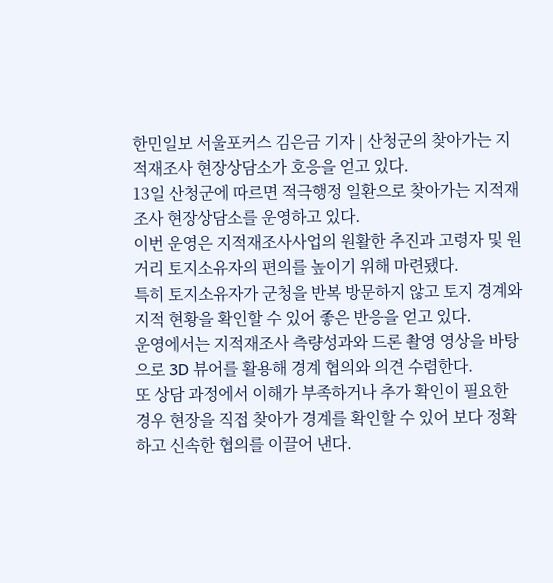한민일보 서울포커스 김은금 기자 | 산청군의 찾아가는 지적재조사 현장상담소가 호응을 얻고 있다.
13일 산청군에 따르면 적극행정 일환으로 찾아가는 지적재조사 현장상담소를 운영하고 있다.
이번 운영은 지적재조사사업의 원활한 추진과 고령자 및 원거리 토지소유자의 편의를 높이기 위해 마련됐다.
특히 토지소유자가 군청을 반복 방문하지 않고 토지 경계와 지적 현황을 확인할 수 있어 좋은 반응을 얻고 있다.
운영에서는 지적재조사 측량성과와 드론 촬영 영상을 바탕으로 3D 뷰어를 활용해 경계 협의와 의견 수렴한다.
또 상담 과정에서 이해가 부족하거나 추가 확인이 필요한 경우 현장을 직접 찾아가 경계를 확인할 수 있어 보다 정확하고 신속한 협의를 이끌어 낸다.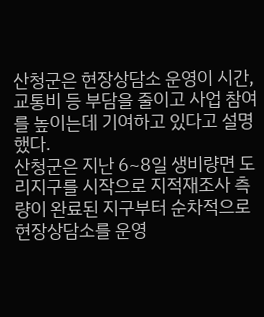산청군은 현장상담소 운영이 시간, 교통비 등 부담을 줄이고 사업 참여를 높이는데 기여하고 있다고 설명했다.
산청군은 지난 6~8일 생비량면 도리지구를 시작으로 지적재조사 측량이 완료된 지구부터 순차적으로 현장상담소를 운영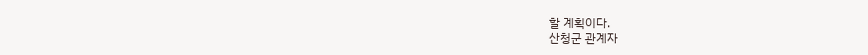할 계획이다.
산청군 관계자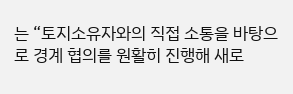는 “토지소유자와의 직접 소통을 바탕으로 경계 협의를 원활히 진행해 새로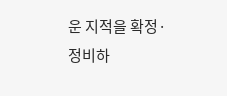운 지적을 확정·정비하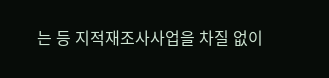는 등 지적재조사사업을 차질 없이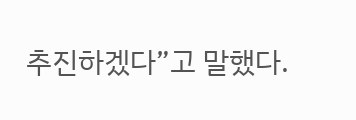추진하겠다”고 말했다.